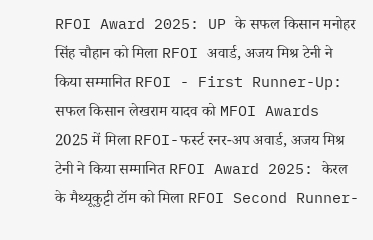RFOI Award 2025: UP के सफल किसान मनोहर सिंह चौहान को मिला RFOI अवार्ड, अजय मिश्र टेनी ने किया सम्मानित RFOI - First Runner-Up: सफल किसान लेखराम यादव को MFOI Awards 2025 में मिला RFOI-फर्स्ट रनर-अप अवार्ड, अजय मिश्र टेनी ने किया सम्मानित RFOI Award 2025: केरल के मैथ्यूकुट्टी टॉम को मिला RFOI Second Runner-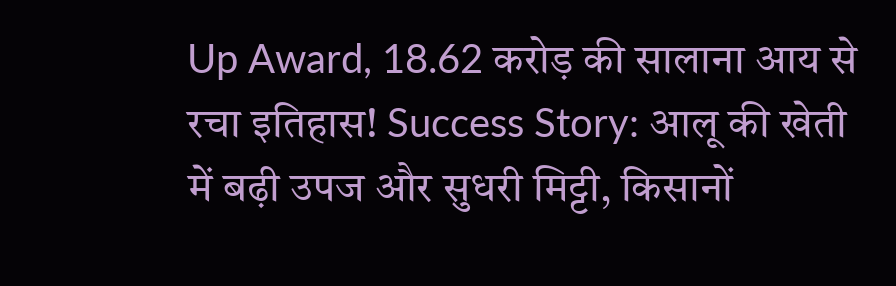Up Award, 18.62 करोड़ की सालाना आय से रचा इतिहास! Success Story: आलू की खेती में बढ़ी उपज और सुधरी मिट्टी, किसानों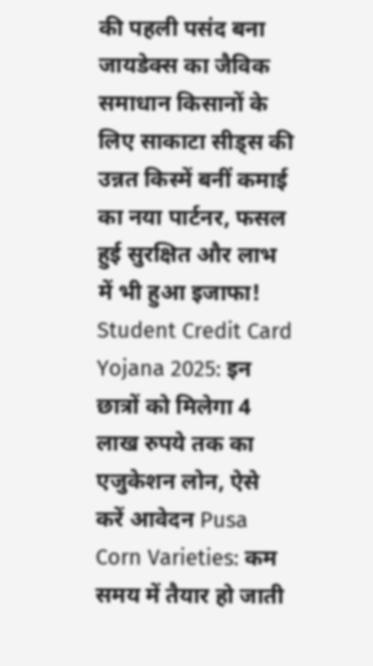की पहली पसंद बना जायडेक्स का जैविक समाधान किसानों के लिए साकाटा सीड्स की उन्नत किस्में बनीं कमाई का नया पार्टनर, फसल हुई सुरक्षित और लाभ में भी हुआ इजाफा! Student Credit Card Yojana 2025: इन छात्रों को मिलेगा 4 लाख रुपये तक का एजुकेशन लोन, ऐसे करें आवेदन Pusa Corn Varieties: कम समय में तैयार हो जाती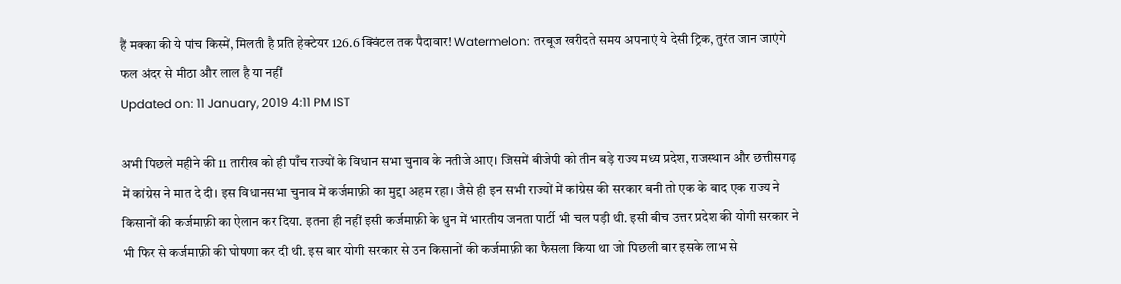हैं मक्का की ये पांच किस्में, मिलती है प्रति हेक्टेयर 126.6 क्विंटल तक पैदावार! Watermelon: तरबूज खरीदते समय अपनाएं ये देसी ट्रिक, तुरंत जान जाएंगे फल अंदर से मीठा और लाल है या नहीं
Updated on: 11 January, 2019 4:11 PM IST

अभी पिछले महीने की 11 तारीख को ही पाँच राज्यों के विधान सभा चुनाव के नतीजे आए। जिसमें बीजेपी को तीन बड़े राज्य मध्य प्रदेश, राजस्थान और छत्तीसगढ़ में कांग्रेस ने मात दे दी। इस विधानसभा चुनाव में कर्जमाफ़ी का मुद्दा अहम रहा। जैसे ही इन सभी राज्यों में कांग्रेस की सरकार बनी तो एक के बाद एक राज्य ने किसानों की कर्जमाफ़ी का ऐलान कर दिया. इतना ही नहीं इसी कर्जमाफ़ी के धुन में भारतीय जनता पार्टी भी चल पड़ी थी. इसी बीच उत्तर प्रदेश की योगी सरकार ने भी फिर से कर्जमाफ़ी की घोषणा कर दी थी. इस बार योगी सरकार से उन किसानों की कर्जमाफ़ी का फैसला किया था जो पिछली बार इसके लाभ से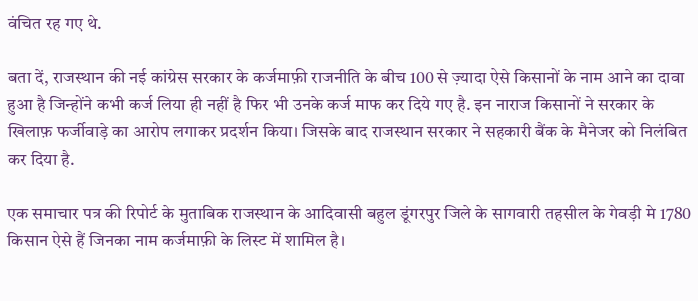वंचित रह गए थे.

बता दें, राजस्थान की नई कांग्रेस सरकार के कर्जमाफ़ी राजनीति के बीच 100 से ज़्यादा ऐसे किसानों के नाम आने का दावा हुआ है जिन्होंने कभी कर्ज लिया ही नहीं है फिर भी उनके कर्ज माफ कर दिये गए है. इन नाराज किसानों ने सरकार के खिलाफ़ फर्जीवाड़े का आरोप लगाकर प्रदर्शन किया। जिसके बाद राजस्थान सरकार ने सहकारी बैंक के मैनेजर को निलंबित कर दिया है.

एक समाचार पत्र की रिपोर्ट के मुताबिक राजस्थान के आदिवासी बहुल डूंगरपुर जिले के सागवारी तहसील के गेवड़ी मे 1780 किसान ऐसे हैं जिनका नाम कर्जमाफ़ी के लिस्ट में शामिल है।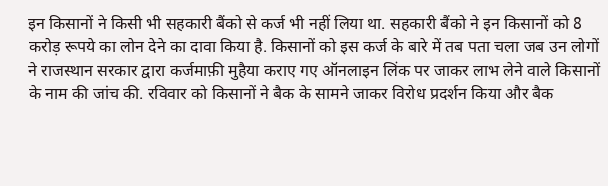इन किसानों ने किसी भी सहकारी बैंको से कर्ज भी नहीं लिया था. सहकारी बैंको ने इन किसानों को 8 करोड़ रूपये का लोन देने का दावा किया है. किसानों को इस कर्ज के बारे में तब पता चला जब उन लोगों ने राजस्थान सरकार द्वारा कर्जमाफ़ी मुहैया कराए गए ऑनलाइन लिंक पर जाकर लाभ लेने वाले किसानों के नाम की जांच की. रविवार को किसानों ने बैक के सामने जाकर विरोध प्रदर्शन किया और बैक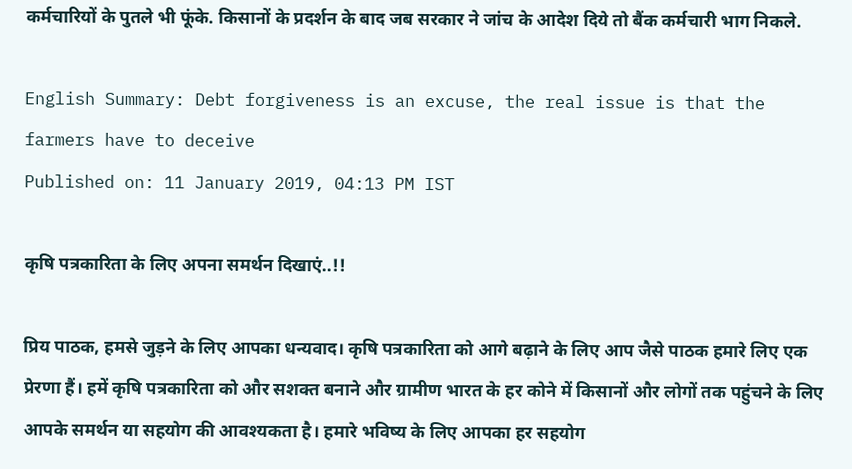कर्मचारियों के पुतले भी फूंके. किसानों के प्रदर्शन के बाद जब सरकार ने जांच के आदेश दिये तो बैंक कर्मचारी भाग निकले.

English Summary: Debt forgiveness is an excuse, the real issue is that the farmers have to deceive
Published on: 11 January 2019, 04:13 PM IST

कृषि पत्रकारिता के लिए अपना समर्थन दिखाएं..!!

प्रिय पाठक, हमसे जुड़ने के लिए आपका धन्यवाद। कृषि पत्रकारिता को आगे बढ़ाने के लिए आप जैसे पाठक हमारे लिए एक प्रेरणा हैं। हमें कृषि पत्रकारिता को और सशक्त बनाने और ग्रामीण भारत के हर कोने में किसानों और लोगों तक पहुंचने के लिए आपके समर्थन या सहयोग की आवश्यकता है। हमारे भविष्य के लिए आपका हर सहयोग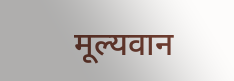मूल्यवान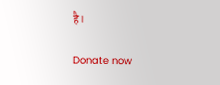है।

Donate now